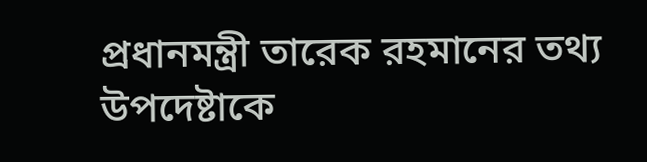প্রধানমন্ত্রী তারেক রহমানের তথ্য উপদেষ্টাকে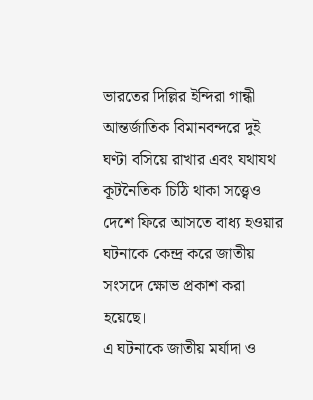ভারতের দিল্লির ইন্দিরা গান্ধী আন্তর্জাতিক বিমানবন্দরে দুই ঘণ্টা বসিয়ে রাখার এবং যথাযথ কূটনৈতিক চিঠি থাকা সত্ত্বেও দেশে ফিরে আসতে বাধ্য হওয়ার ঘটনাকে কেন্দ্র করে জাতীয় সংসদে ক্ষোভ প্রকাশ করা হয়েছে।
এ ঘটনাকে জাতীয় মর্যাদা ও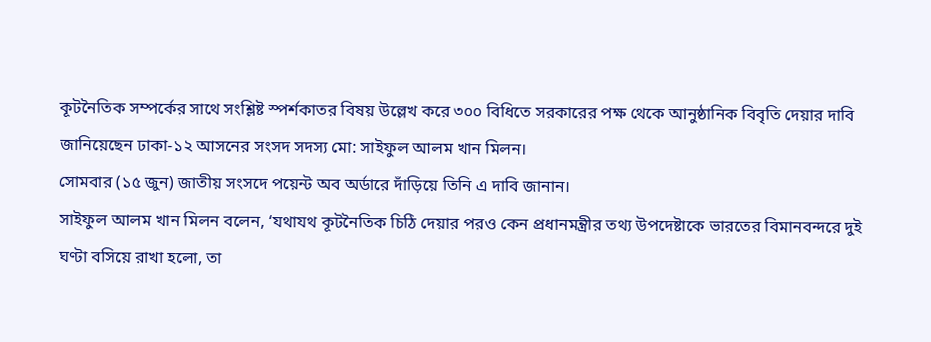কূটনৈতিক সম্পর্কের সাথে সংশ্লিষ্ট স্পর্শকাতর বিষয় উল্লেখ করে ৩০০ বিধিতে সরকারের পক্ষ থেকে আনুষ্ঠানিক বিবৃতি দেয়ার দাবি জানিয়েছেন ঢাকা-১২ আসনের সংসদ সদস্য মো: সাইফুল আলম খান মিলন।
সোমবার (১৫ জুন) জাতীয় সংসদে পয়েন্ট অব অর্ডারে দাঁড়িয়ে তিনি এ দাবি জানান।
সাইফুল আলম খান মিলন বলেন, ‘যথাযথ কূটনৈতিক চিঠি দেয়ার পরও কেন প্রধানমন্ত্রীর তথ্য উপদেষ্টাকে ভারতের বিমানবন্দরে দুই ঘণ্টা বসিয়ে রাখা হলো, তা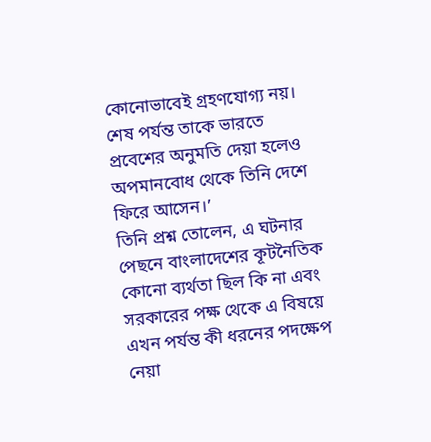কোনোভাবেই গ্রহণযোগ্য নয়। শেষ পর্যন্ত তাকে ভারতে প্রবেশের অনুমতি দেয়া হলেও অপমানবোধ থেকে তিনি দেশে ফিরে আসেন।’
তিনি প্রশ্ন তোলেন, এ ঘটনার পেছনে বাংলাদেশের কূটনৈতিক কোনো ব্যর্থতা ছিল কি না এবং সরকারের পক্ষ থেকে এ বিষয়ে এখন পর্যন্ত কী ধরনের পদক্ষেপ নেয়া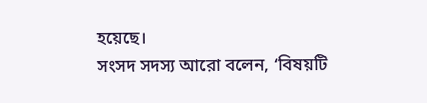হয়েছে।
সংসদ সদস্য আরো বলেন, ‘বিষয়টি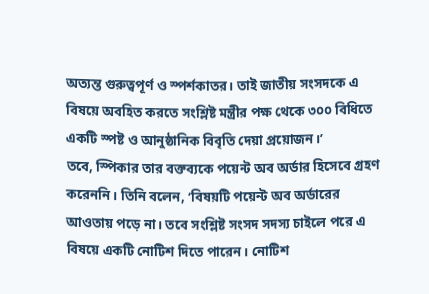অত্যন্ত গুরুত্বপূর্ণ ও স্পর্শকাতর। তাই জাতীয় সংসদকে এ বিষয়ে অবহিত করতে সংশ্লিষ্ট মন্ত্রীর পক্ষ থেকে ৩০০ বিধিতে একটি স্পষ্ট ও আনুষ্ঠানিক বিবৃতি দেয়া প্রয়োজন।’
তবে, স্পিকার তার বক্তব্যকে পয়েন্ট অব অর্ডার হিসেবে গ্রহণ করেননি। তিনি বলেন, ‘বিষয়টি পয়েন্ট অব অর্ডারের আওতায় পড়ে না। তবে সংশ্লিষ্ট সংসদ সদস্য চাইলে পরে এ বিষয়ে একটি নোটিশ দিতে পারেন। নোটিশ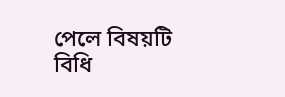পেলে বিষয়টি বিধি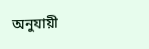অনুযায়ী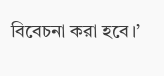বিবেচনা করা হবে।’